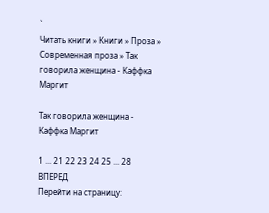`
Читать книги » Книги » Проза » Современная проза » Так говорила женщина - Каффка Маргит

Так говорила женщина - Каффка Маргит

1 ... 21 22 23 24 25 ... 28 ВПЕРЕД
Перейти на страницу: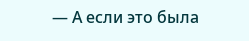— А если это была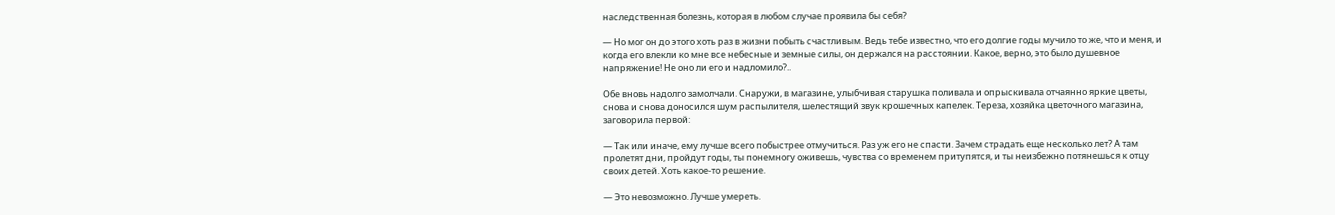наследственная болезнь, которая в любом случае проявила бы себя?

— Но мог он до этого хоть раз в жизни побыть счастливым. Ведь тебе известно, что его долгие годы мучило то же, что и меня, и когда его влекли ко мне все небесные и земные силы, он держался на расстоянии. Какое, верно, это было душевное напряжение! Не оно ли его и надломило?..

Обе вновь надолго замолчали. Снаружи, в магазине, улыбчивая старушка поливала и опрыскивала отчаянно яркие цветы, снова и снова доносился шум распылителя, шелестящий звук крошечных капелек. Тереза, хозяйка цветочного магазина, заговорила первой:

— Так или иначе, ему лучше всего побыстрее отмучиться. Раз уж его не спасти. Зачем страдать еще несколько лет? А там пролетят дни, пройдут годы, ты понемногу оживешь, чувства со временем притупятся, и ты неизбежно потянешься к отцу своих детей. Хоть какое-то решение.

— Это невозможно. Лучше умереть.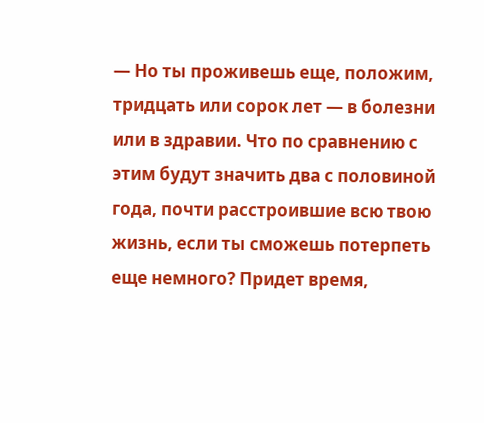— Но ты проживешь еще, положим, тридцать или сорок лет — в болезни или в здравии. Что по сравнению с этим будут значить два с половиной года, почти расстроившие всю твою жизнь, если ты сможешь потерпеть еще немного? Придет время,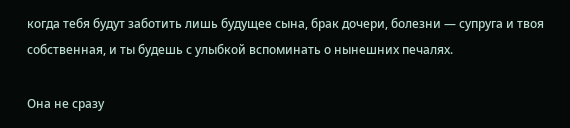когда тебя будут заботить лишь будущее сына, брак дочери, болезни — супруга и твоя собственная, и ты будешь с улыбкой вспоминать о нынешних печалях.

Она не сразу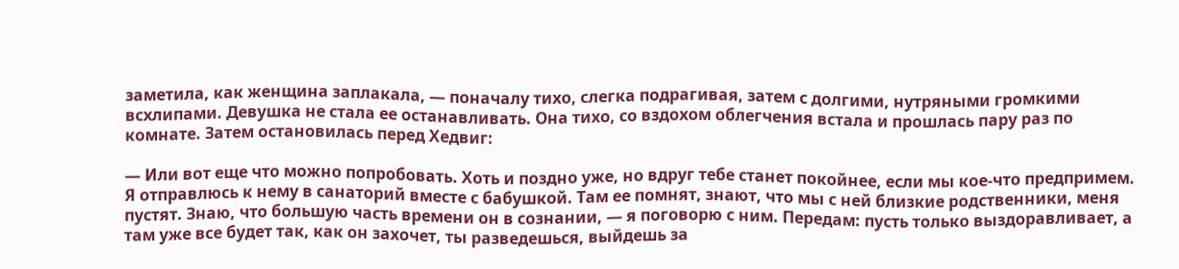заметила, как женщина заплакала, — поначалу тихо, слегка подрагивая, затем с долгими, нутряными громкими всхлипами. Девушка не стала ее останавливать. Она тихо, со вздохом облегчения встала и прошлась пару раз по комнате. Затем остановилась перед Хедвиг:

— Или вот еще что можно попробовать. Хоть и поздно уже, но вдруг тебе станет покойнее, если мы кое-что предпримем. Я отправлюсь к нему в санаторий вместе с бабушкой. Там ее помнят, знают, что мы с ней близкие родственники, меня пустят. Знаю, что большую часть времени он в сознании, — я поговорю с ним. Передам: пусть только выздоравливает, а там уже все будет так, как он захочет, ты разведешься, выйдешь за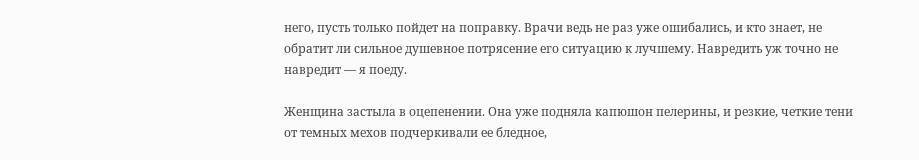него, пусть только пойдет на поправку. Врачи ведь не раз уже ошибались, и кто знает, не обратит ли сильное душевное потрясение его ситуацию к лучшему. Навредить уж точно не навредит — я поеду.

Женщина застыла в оцепенении. Она уже подняла капюшон пелерины, и резкие, четкие тени от темных мехов подчеркивали ее бледное,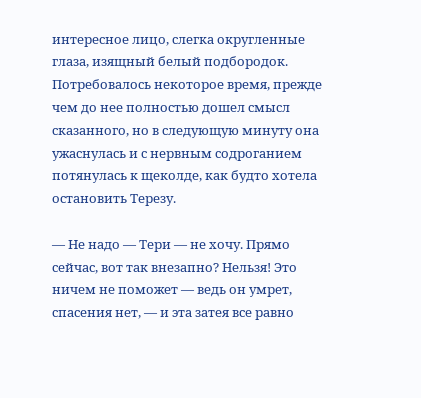интересное лицо, слегка округленные глаза, изящный белый подбородок. Потребовалось некоторое время, прежде чем до нее полностью дошел смысл сказанного, но в следующую минуту она ужаснулась и с нервным содроганием потянулась к щеколде, как будто хотела остановить Терезу.

— Не надо — Тери — не хочу. Прямо сейчас, вот так внезапно? Нельзя! Это ничем не поможет — ведь он умрет, спасения нет, — и эта затея все равно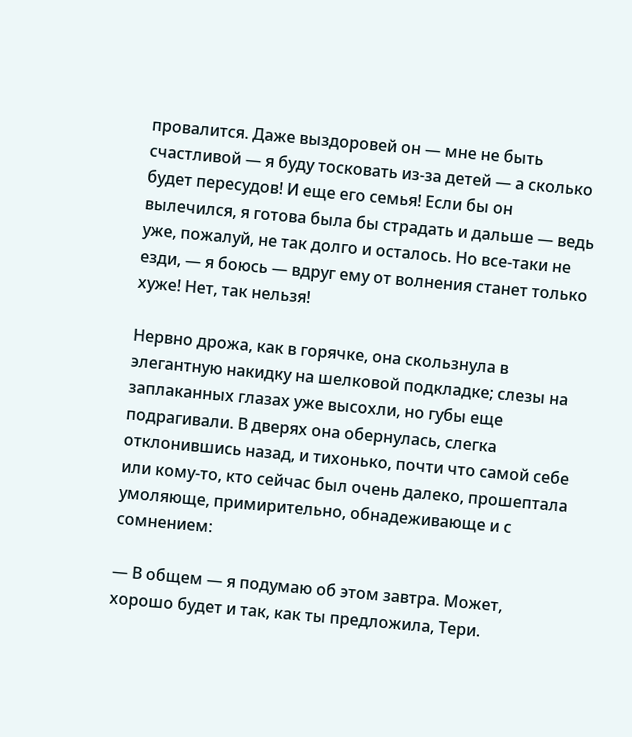провалится. Даже выздоровей он — мне не быть счастливой — я буду тосковать из-за детей — а сколько будет пересудов! И еще его семья! Если бы он вылечился, я готова была бы страдать и дальше — ведь уже, пожалуй, не так долго и осталось. Но все-таки не езди, — я боюсь — вдруг ему от волнения станет только хуже! Нет, так нельзя!

Нервно дрожа, как в горячке, она скользнула в элегантную накидку на шелковой подкладке; слезы на заплаканных глазах уже высохли, но губы еще подрагивали. В дверях она обернулась, слегка отклонившись назад, и тихонько, почти что самой себе или кому-то, кто сейчас был очень далеко, прошептала умоляюще, примирительно, обнадеживающе и с сомнением:

— В общем — я подумаю об этом завтра. Может, хорошо будет и так, как ты предложила, Тери.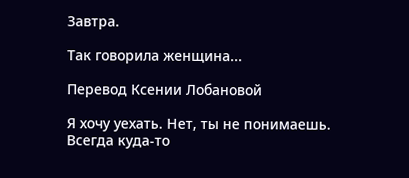Завтра.

Так говорила женщина...

Перевод Ксении Лобановой

Я хочу уехать. Нет, ты не понимаешь. Всегда куда-то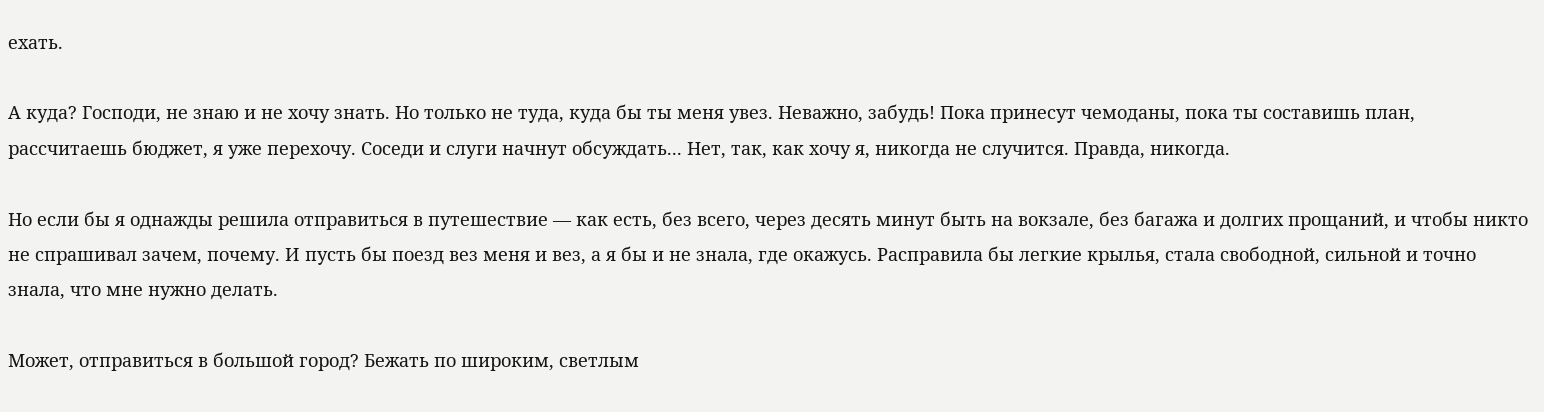ехать.

А куда? Господи, не знаю и не хочу знать. Но только не туда, куда бы ты меня увез. Неважно, забудь! Пока принесут чемоданы, пока ты составишь план, рассчитаешь бюджет, я уже перехочу. Соседи и слуги начнут обсуждать... Нет, так, как хочу я, никогда не случится. Правда, никогда.

Но если бы я однажды решила отправиться в путешествие — как есть, без всего, через десять минут быть на вокзале, без багажа и долгих прощаний, и чтобы никто не спрашивал зачем, почему. И пусть бы поезд вез меня и вез, а я бы и не знала, где окажусь. Расправила бы легкие крылья, стала свободной, сильной и точно знала, что мне нужно делать.

Может, отправиться в большой город? Бежать по широким, светлым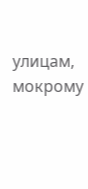улицам, мокрому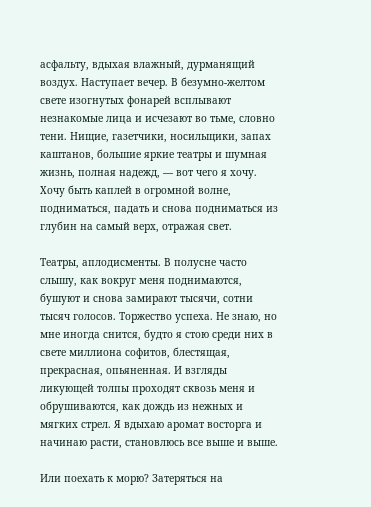асфальту, вдыхая влажный, дурманящий воздух. Наступает вечер. В безумно-желтом свете изогнутых фонарей всплывают незнакомые лица и исчезают во тьме, словно тени. Нищие, газетчики, носильщики, запах каштанов, большие яркие театры и шумная жизнь, полная надежд, — вот чего я хочу. Хочу быть каплей в огромной волне, подниматься, падать и снова подниматься из глубин на самый верх, отражая свет.

Театры, аплодисменты. В полусне часто слышу, как вокруг меня поднимаются, бушуют и снова замирают тысячи, сотни тысяч голосов. Торжество успеха. Не знаю, но мне иногда снится, будто я стою среди них в свете миллиона софитов, блестящая, прекрасная, опьяненная. И взгляды ликующей толпы проходят сквозь меня и обрушиваются, как дождь из нежных и мягких стрел. Я вдыхаю аромат восторга и начинаю расти, становлюсь все выше и выше.

Или поехать к морю? Затеряться на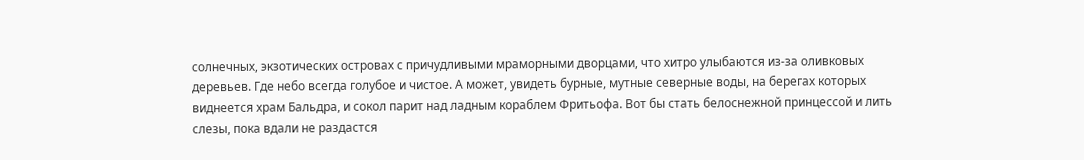солнечных, экзотических островах с причудливыми мраморными дворцами, что хитро улыбаются из-за оливковых деревьев. Где небо всегда голубое и чистое. А может, увидеть бурные, мутные северные воды, на берегах которых виднеется храм Бальдра, и сокол парит над ладным кораблем Фритьофа. Вот бы стать белоснежной принцессой и лить слезы, пока вдали не раздастся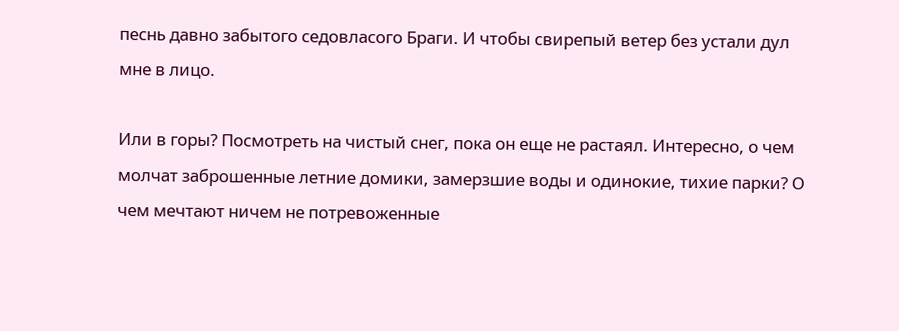песнь давно забытого седовласого Браги. И чтобы свирепый ветер без устали дул мне в лицо.

Или в горы? Посмотреть на чистый снег, пока он еще не растаял. Интересно, о чем молчат заброшенные летние домики, замерзшие воды и одинокие, тихие парки? О чем мечтают ничем не потревоженные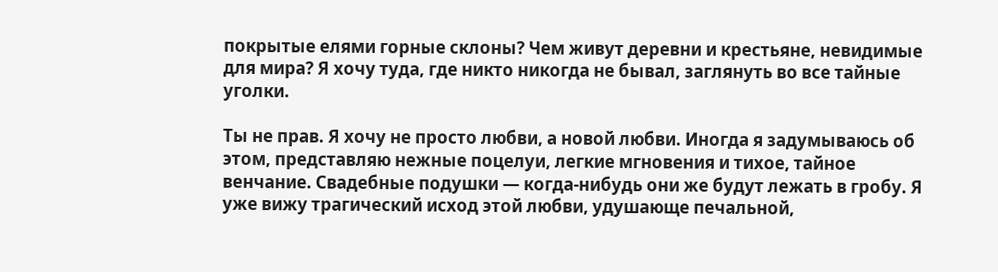покрытые елями горные склоны? Чем живут деревни и крестьяне, невидимые для мира? Я хочу туда, где никто никогда не бывал, заглянуть во все тайные уголки.

Ты не прав. Я хочу не просто любви, а новой любви. Иногда я задумываюсь об этом, представляю нежные поцелуи, легкие мгновения и тихое, тайное венчание. Свадебные подушки — когда-нибудь они же будут лежать в гробу. Я уже вижу трагический исход этой любви, удушающе печальной,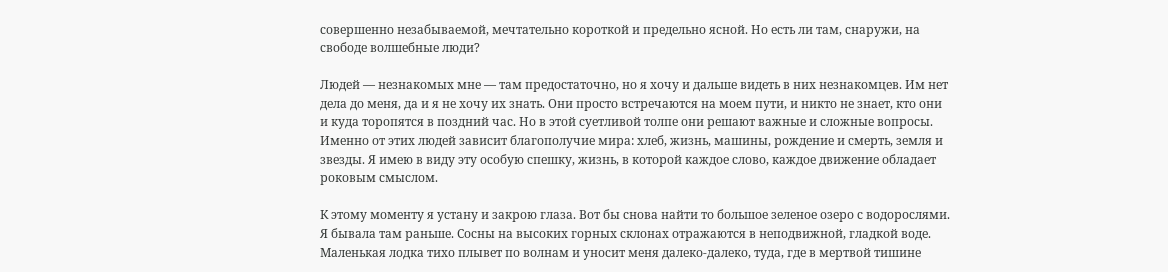совершенно незабываемой, мечтательно короткой и предельно ясной. Но есть ли там, снаружи, на свободе волшебные люди?

Людей — незнакомых мне — там предостаточно, но я хочу и дальше видеть в них незнакомцев. Им нет дела до меня, да и я не хочу их знать. Они просто встречаются на моем пути, и никто не знает, кто они и куда торопятся в поздний час. Но в этой суетливой толпе они решают важные и сложные вопросы. Именно от этих людей зависит благополучие мира: хлеб, жизнь, машины, рождение и смерть, земля и звезды. Я имею в виду эту особую спешку, жизнь, в которой каждое слово, каждое движение обладает роковым смыслом.

К этому моменту я устану и закрою глаза. Вот бы снова найти то большое зеленое озеро с водорослями. Я бывала там раньше. Сосны на высоких горных склонах отражаются в неподвижной, гладкой воде. Маленькая лодка тихо плывет по волнам и уносит меня далеко-далеко, туда, где в мертвой тишине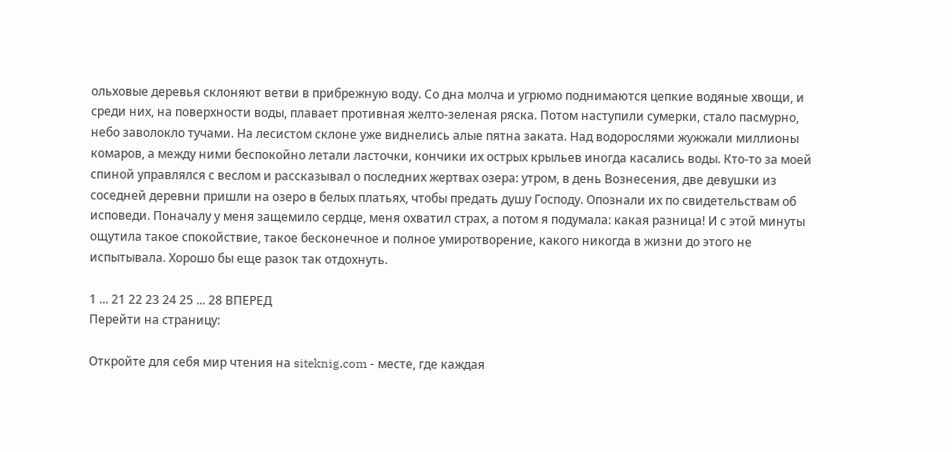ольховые деревья склоняют ветви в прибрежную воду. Со дна молча и угрюмо поднимаются цепкие водяные хвощи, и среди них, на поверхности воды, плавает противная желто-зеленая ряска. Потом наступили сумерки, стало пасмурно, небо заволокло тучами. На лесистом склоне уже виднелись алые пятна заката. Над водорослями жужжали миллионы комаров, а между ними беспокойно летали ласточки, кончики их острых крыльев иногда касались воды. Кто-то за моей спиной управлялся с веслом и рассказывал о последних жертвах озера: утром, в день Вознесения, две девушки из соседней деревни пришли на озеро в белых платьях, чтобы предать душу Господу. Опознали их по свидетельствам об исповеди. Поначалу у меня защемило сердце, меня охватил страх, а потом я подумала: какая разница! И с этой минуты ощутила такое спокойствие, такое бесконечное и полное умиротворение, какого никогда в жизни до этого не испытывала. Хорошо бы еще разок так отдохнуть.

1 ... 21 22 23 24 25 ... 28 ВПЕРЕД
Перейти на страницу:

Откройте для себя мир чтения на siteknig.com - месте, где каждая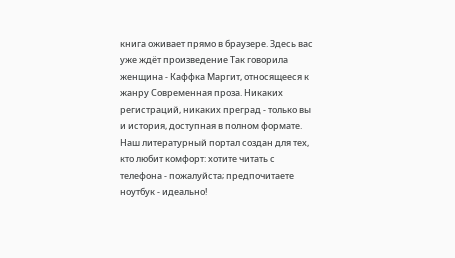книга оживает прямо в браузере. Здесь вас уже ждёт произведение Так говорила женщина - Каффка Маргит, относящееся к жанру Современная проза. Никаких регистраций, никаких преград - только вы и история, доступная в полном формате. Наш литературный портал создан для тех, кто любит комфорт: хотите читать с телефона - пожалуйста; предпочитаете ноутбук - идеально!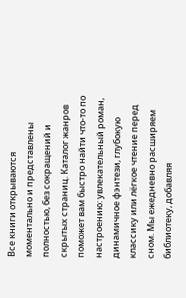Все книги открываются моментально и представлены полностью, без сокращений и скрытых страниц. Каталог жанров поможет вам быстро найти что-то по настроению: увлекательный роман, динамичное фэнтези, глубокую классику или лёгкое чтение перед сном. Мы ежедневно расширяем библиотеку, добавляя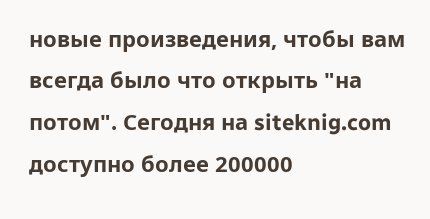новые произведения, чтобы вам всегда было что открыть "на потом". Сегодня на siteknig.com доступно более 200000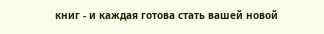книг - и каждая готова стать вашей новой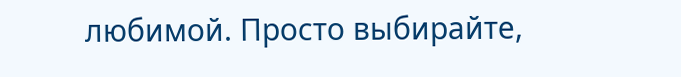любимой. Просто выбирайте,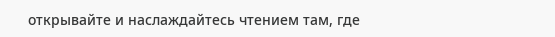открывайте и наслаждайтесь чтением там, где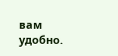вам удобно.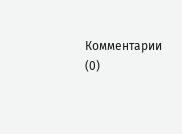Комментарии (0)